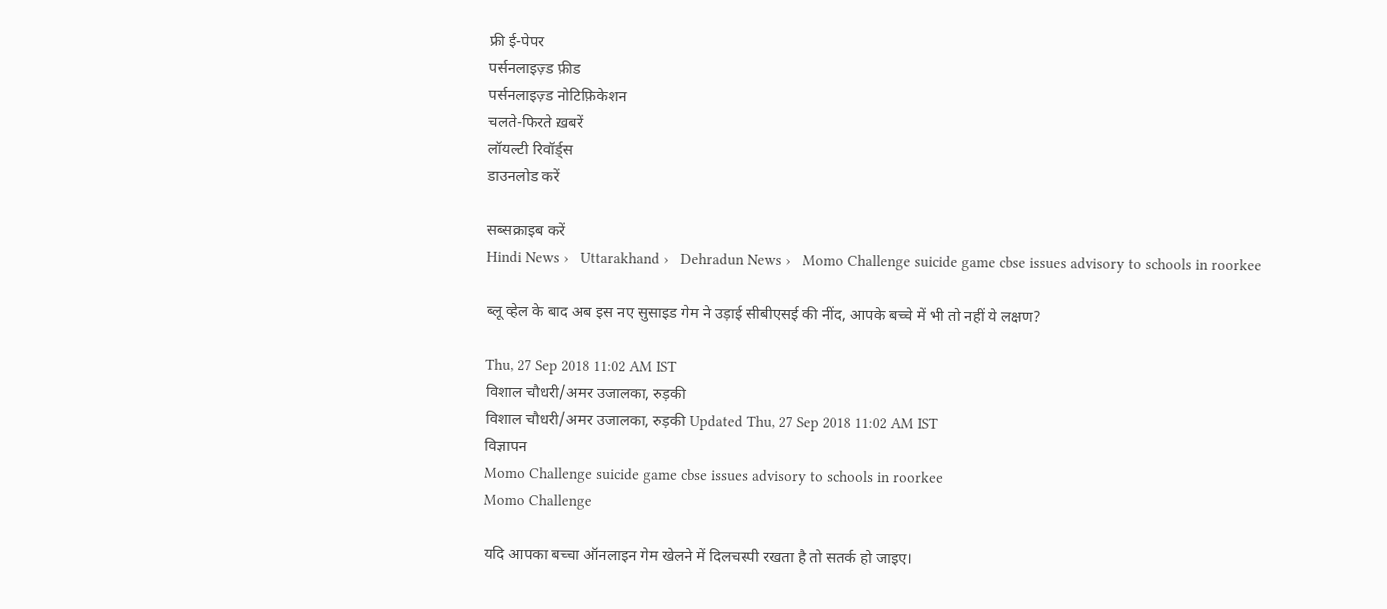फ्री ई-पेपर
पर्सनलाइज़्ड फ़ीड
पर्सनलाइज़्ड नोटिफ़िकेशन
चलते-फिरते ख़बरें
लॉयल्टी रिवॉर्ड्स
डाउनलोड करें

सब्सक्राइब करें
Hindi News ›   Uttarakhand ›   Dehradun News ›   Momo Challenge suicide game cbse issues advisory to schools in roorkee

ब्लू व्हेल के बाद अब इस नए सुसाइड गेम ने उड़ाई सीबीएसई की नींद, आपके बच्चे में भी तो नहीं ये लक्षण?

Thu, 27 Sep 2018 11:02 AM IST
विशाल चौधरी/अमर उजालका, रुड़की
विशाल चौधरी/अमर उजालका, रुड़की Updated Thu, 27 Sep 2018 11:02 AM IST
विज्ञापन
Momo Challenge suicide game cbse issues advisory to schools in roorkee
Momo Challenge

यदि आपका बच्चा ऑनलाइन गेम खेलने में दिलचस्पी रखता है तो सतर्क हो जाइए।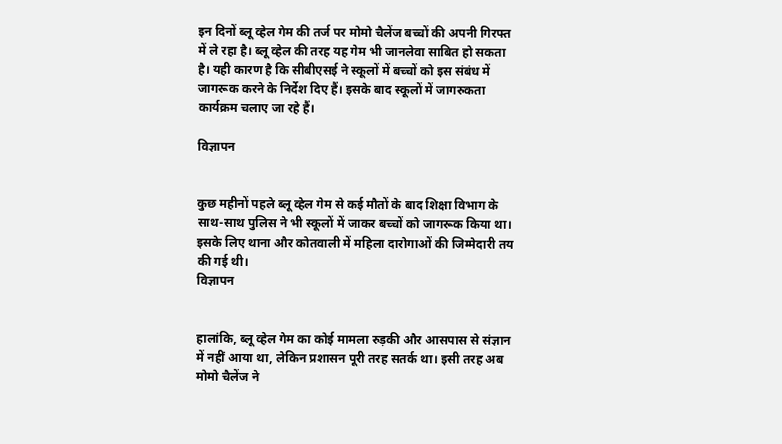इन दिनों ब्लू व्हेल गेम की तर्ज पर मोमो चैलेंज बच्चों की अपनी गिरफ्त में ले रहा है। ब्लू व्हेल की तरह यह गेम भी जानलेवा साबित हो सकता है। यही कारण है कि सीबीएसई ने स्कूलों में बच्चों को इस संबंध में जागरूक करने के निर्देश दिए हैं। इसके बाद स्कूलों में जागरुकता कार्यक्रम चलाए जा रहे हैं।

विज्ञापन


कुछ महीनों पहले ब्लू व्हेल गेम से कई मौतों के बाद शिक्षा विभाग के साथ-साथ पुलिस ने भी स्कूलों में जाकर बच्चों को जागरूक किया था। इसके लिए थाना और कोतवाली में महिला दारोगाओं की जिम्मेदारी तय की गई थी।
विज्ञापन


हालांकि, ब्लू व्हेल गेम का कोई मामला रुड़की और आसपास से संज्ञान में नहीं आया था, लेकिन प्रशासन पूरी तरह सतर्क था। इसी तरह अब मोमो चैलेंज ने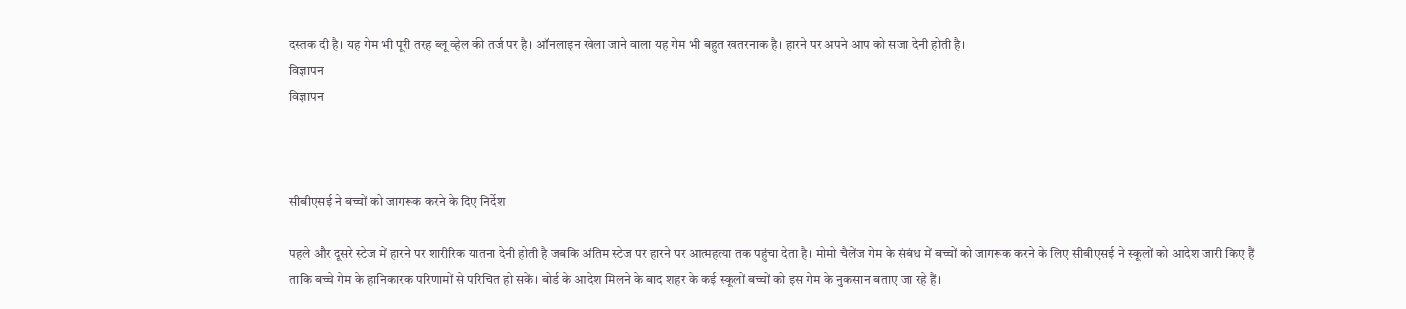दस्तक दी है। यह गेम भी पूरी तरह ब्लू व्हेल की तर्ज पर है। ऑनलाइन खेला जाने वाला यह गेम भी बहुत खतरनाक है। हारने पर अपने आप को सजा देनी होती है।
विज्ञापन
विज्ञापन



सीबीएसई ने बच्चों को जागरूक करने के दिए निर्देश

पहले और दूसरे स्टेज में हारने पर शारीरिक यातना देनी होती है जबकि अंतिम स्टेज पर हारने पर आत्महत्या तक पहुंचा देता है। मोमो चैलेंज गेम के संबंध में बच्चों को जागरूक करने के लिए सीबीएसई ने स्कूलों को आदेश जारी किए हैं ताकि बच्चे गेम के हानिकारक परिणामों से परिचित हो सकें। बोर्ड के आदेश मिलने के बाद शहर के कई स्कूलों बच्चों को इस गेम के नुकसान बताए जा रहे हैं।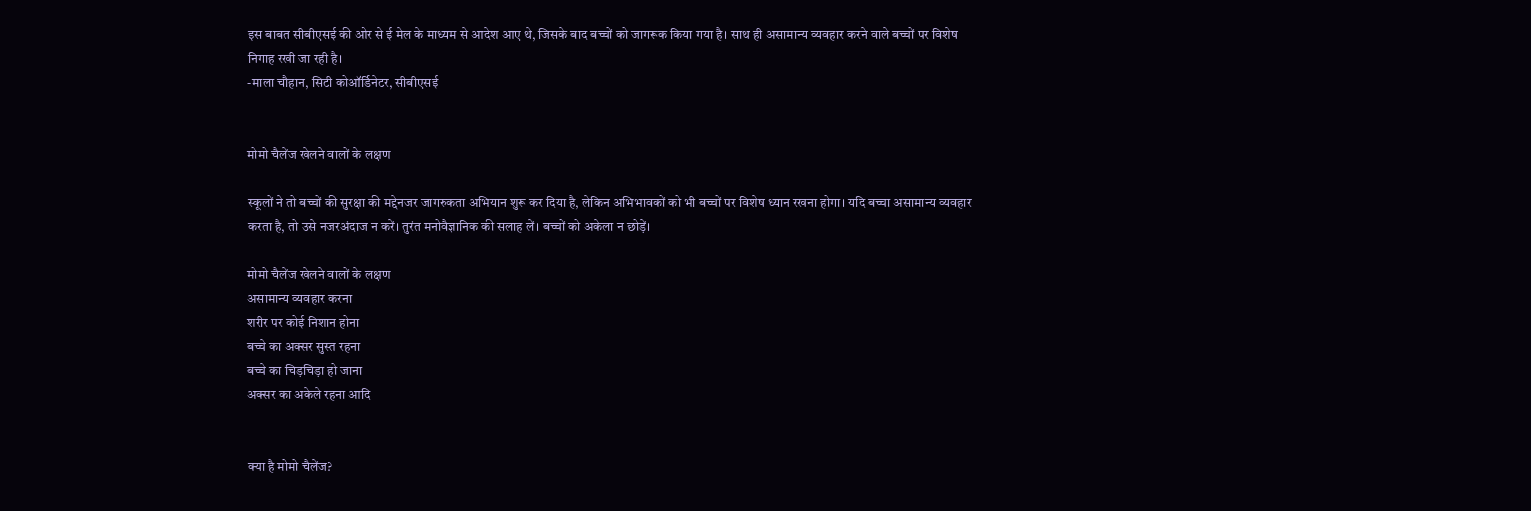इस बाबत सीबीएसई की ओर से ई मेल के माध्यम से आदेश आए थे, जिसके बाद बच्चों को जागरूक किया गया है। साथ ही असामान्य व्यवहार करने वाले बच्चों पर विशेष निगाह रखी जा रही है।
-माला चौहान, सिटी कोऑर्डिनेटर, सीबीएसई


मोमो चैलेंज खेलने वालों के लक्षण

स्कूलों ने तो बच्चों की सुरक्षा की मद्देनजर जागरुकता अभियान शुरू कर दिया है, लेकिन अभिभावकों को भी बच्चों पर विशेष ध्यान रखना होगा। यदि बच्चा असामान्य व्यवहार करता है, तो उसे नजरअंदाज न करें। तुरंत मनोवैज्ञानिक की सलाह लें। बच्चों को अकेला न छोड़ें।

मोमो चैलेंज खेलने वालों के लक्षण
असामान्य व्यवहार करना
शरीर पर कोई निशान होना
बच्चे का अक्सर सुस्त रहना
बच्चे का चिड़चिड़ा हो जाना
अक्सर का अकेले रहना आदि


क्या है मोमो चैलेंज?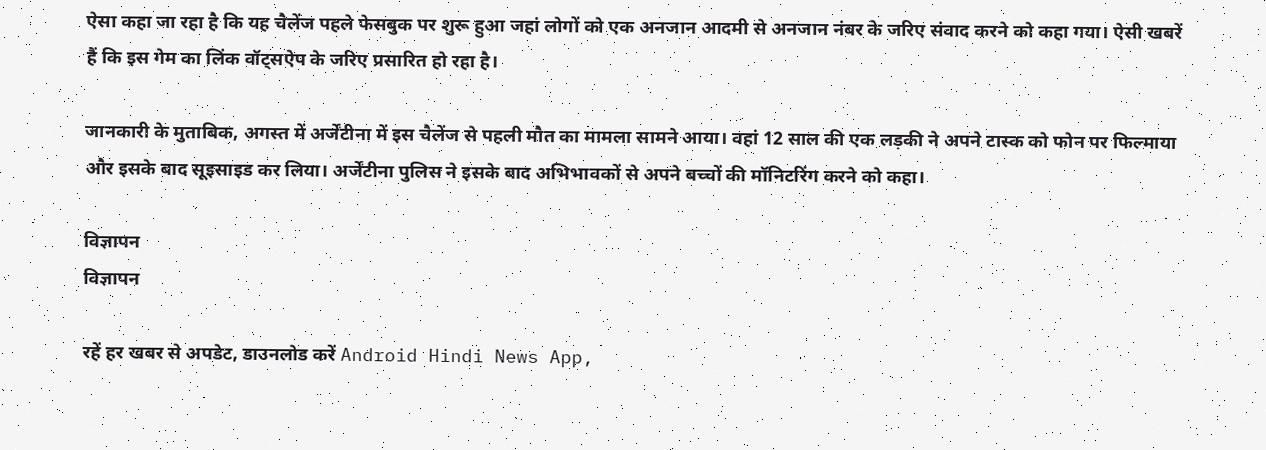ऐसा कहा जा रहा है कि यह चैलेंज पहले फेसबुक पर शुरू हुआ जहां लोगों को एक अनजान आदमी से अनजान नंबर के जरिए संवाद करने को कहा गया। ऐसी खबरें हैं कि इस गेम का लिंक वॉट्सऐप के जरिए प्रसारित हो रहा है।

जानकारी के मुताबिक, अगस्त में अर्जेंटीना में इस चैलेंज से पहली मौत का मामला सामने आया। वहां 12 साल की एक लड़की ने अपने टास्क को फोन पर फिल्माया और इसके बाद सूइसाइड कर लिया। अर्जेंटीना पुलिस ने इसके बाद अभिभावकों से अपने बच्चों की मॉनिटरिंग करने को कहा।

विज्ञापन
विज्ञापन

रहें हर खबर से अपडेट, डाउनलोड करें Android Hindi News App,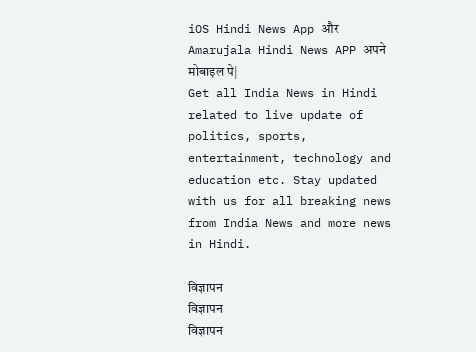iOS Hindi News App और Amarujala Hindi News APP अपने मोबाइल पे|
Get all India News in Hindi related to live update of politics, sports, entertainment, technology and education etc. Stay updated with us for all breaking news from India News and more news in Hindi.

विज्ञापन
विज्ञापन
विज्ञापन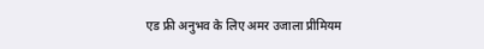एड फ्री अनुभव के लिए अमर उजाला प्रीमियम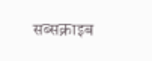सब्सक्राइब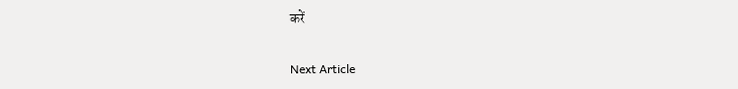करें

Next Article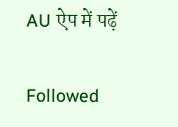AU ऐप में पढ़ें

Followed